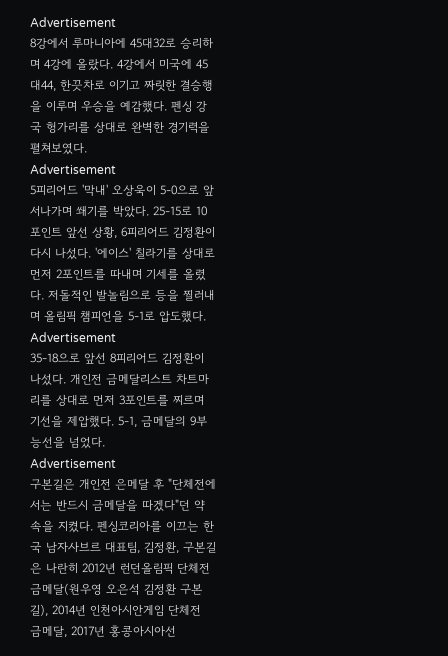Advertisement
8강에서 루마니아에 45대32로 승리하며 4강에 올랐다. 4강에서 미국에 45대44, 한끗차로 이기고 짜릿한 결승행을 이루며 우승을 예감했다. 펜싱 강국 헝가리를 상대로 완벽한 경기력을 펼쳐보였다.
Advertisement
5피리어드 '막내' 오상욱이 5-0으로 앞서나가며 쐐기를 박았다. 25-15로 10포인트 앞선 상황, 6피리어드 김정환이 다시 나섰다. '에이스' 칠라기를 상대로 먼저 2포인트를 따내며 기세를 올렸다. 저돌적인 발놀림으로 등을 찔러내며 올림픽 챔피언을 5-1로 압도했다.
Advertisement
35-18으로 앞선 8피리어드 김정환이 나섰다. 개인전 금메달리스트 차트마리를 상대로 먼저 3포인트를 찌르며 기선을 제압했다. 5-1, 금메달의 9부 능선을 넘었다.
Advertisement
구본길은 개인전 은메달 후 "단체전에서는 반드시 금메달을 따겠다"던 약속을 지켰다. 펜싱코리아를 이끄는 한국 남자사브르 대표팀, 김정환, 구본길은 나란히 2012년 런던올림픽 단체전 금메달(원우영 오은석 김정환 구본길), 2014년 인천아시안게임 단체전 금메달, 2017년 홍콩아시아선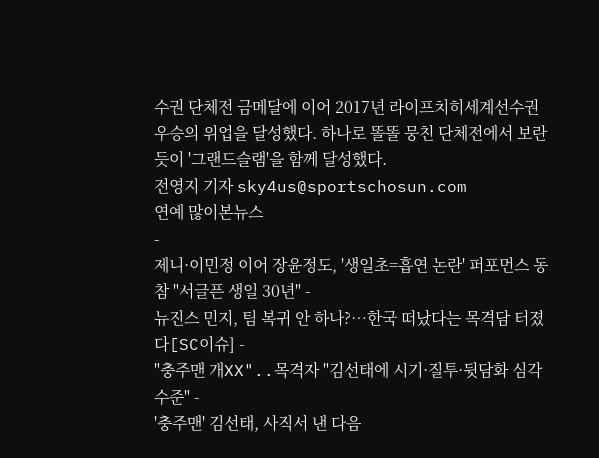수권 단체전 금메달에 이어 2017년 라이프치히세계선수권 우승의 위업을 달성했다. 하나로 똘똘 뭉친 단체전에서 보란듯이 '그랜드슬램'을 함께 달성했다.
전영지 기자 sky4us@sportschosun.com
연예 많이본뉴스
-
제니·이민정 이어 장윤정도, '생일초=흡연 논란' 퍼포먼스 동참 "서글픈 생일 30년" -
뉴진스 민지, 팀 복귀 안 하나?…한국 떠났다는 목격담 터졌다[SC이슈] -
"충주맨 개XX"..목격자 "김선태에 시기·질투·뒷담화 심각 수준" -
'충주맨' 김선태, 사직서 낸 다음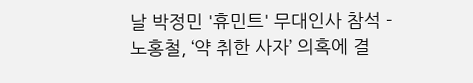날 박정민 '휴민트' 무대인사 참석 -
노홍철, ‘약 취한 사자’ 의혹에 결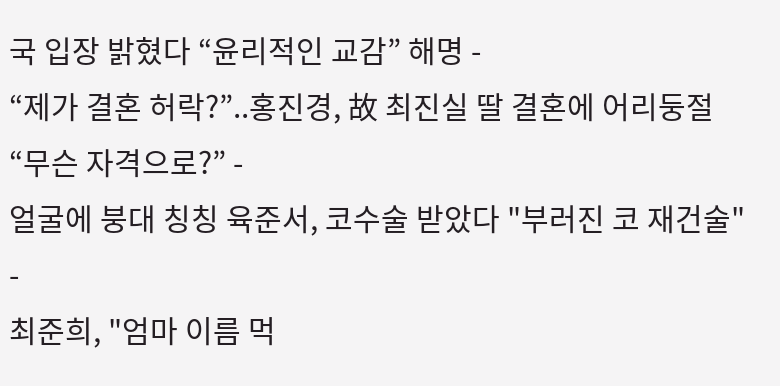국 입장 밝혔다 “윤리적인 교감” 해명 -
“제가 결혼 허락?”..홍진경, 故 최진실 딸 결혼에 어리둥절 “무슨 자격으로?” -
얼굴에 붕대 칭칭 육준서, 코수술 받았다 "부러진 코 재건술" -
최준희, "엄마 이름 먹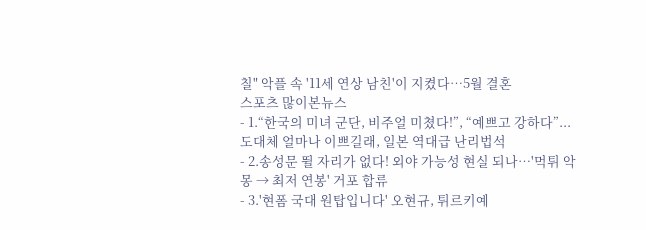칠" 악플 속 '11세 연상 남친'이 지켰다…5월 결혼
스포츠 많이본뉴스
- 1.“한국의 미녀 군단, 비주얼 미쳤다!”, “예쁘고 강하다”...도대체 얼마나 이쁘길래, 일본 역대급 난리법석
- 2.송성문 뛸 자리가 없다! 외야 가능성 현실 되나…'먹튀 악몽 → 최저 연봉' 거포 합류
- 3.'현폼 국대 원탑입니다' 오현규, 튀르키예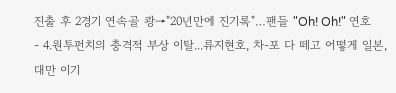진출 후 2경기 연속골 쾅→"20년만에 진기록"…팬들 "Oh! Oh!" 연호
- 4.원투펀치의 충격적 부상 이탈...류지현호, 차-포 다 떼고 어떻게 일본, 대만 이기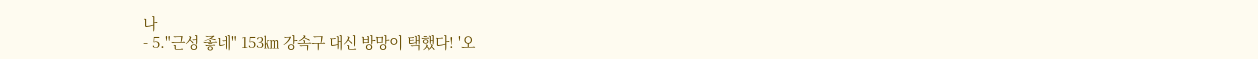나
- 5."근성 좋네" 153㎞ 강속구 대신 방망이 택했다! '오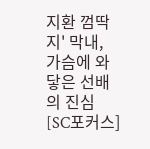지환 껌딱지' 막내, 가슴에 와닿은 선배의 진심 [SC포커스]